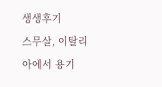생생후기
스무살, 이탈리아에서 용기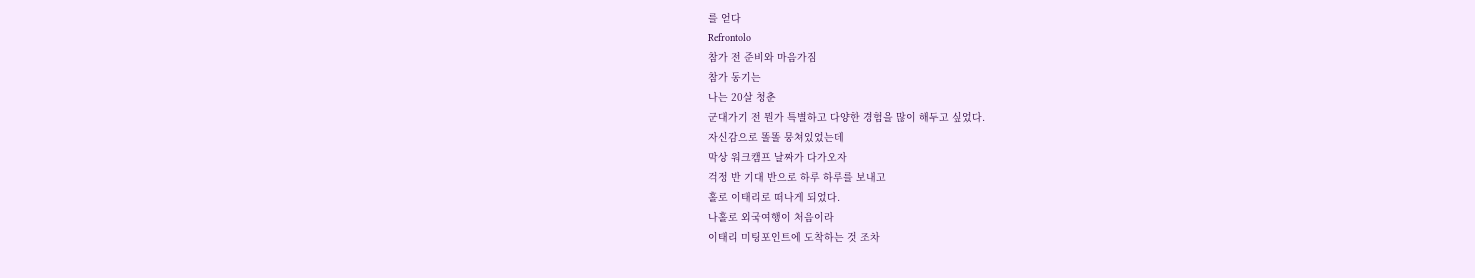를 얻다
Refrontolo
참가 전 준비와 마음가짐
참가 동기는
나는 20살 청춘
군대가기 전 뭔가 특별하고 다양한 경험을 많이 해두고 싶었다.
자신감으로 똘똘 뭉쳐있었는데
막상 워크캠프 날짜가 다가오자
걱정 반 기대 반으로 하루 하루를 보내고
홀로 이태리로 떠나게 되었다.
나홀로 외국여행이 처음이라
이태리 미팅포인트에 도착하는 것 조차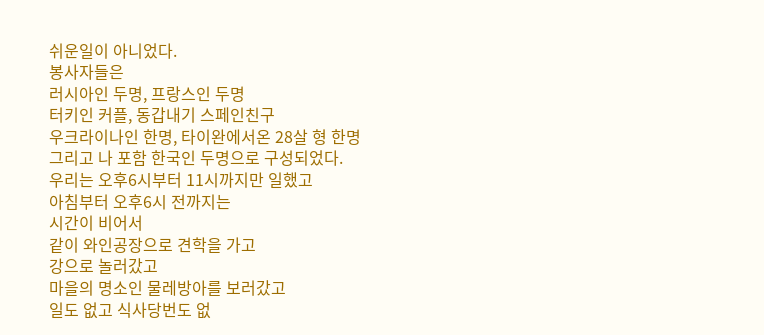쉬운일이 아니었다.
봉사자들은
러시아인 두명, 프랑스인 두명
터키인 커플, 동갑내기 스페인친구
우크라이나인 한명, 타이완에서온 28살 형 한명
그리고 나 포함 한국인 두명으로 구성되었다.
우리는 오후6시부터 11시까지만 일했고
아침부터 오후6시 전까지는
시간이 비어서
같이 와인공장으로 견학을 가고
강으로 놀러갔고
마을의 명소인 물레방아를 보러갔고
일도 없고 식사당번도 없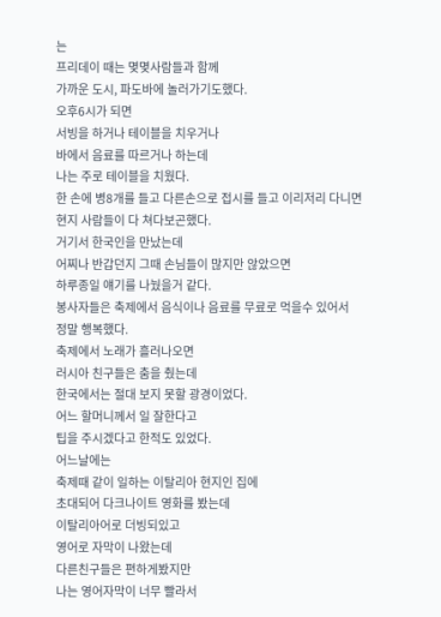는
프리데이 때는 몆몆사람들과 함께
가까운 도시, 파도바에 놀러가기도했다.
오후6시가 되면
서빙을 하거나 테이블을 치우거나
바에서 음료를 따르거나 하는데
나는 주로 테이블을 치웠다.
한 손에 병8개를 들고 다른손으로 접시를 들고 이리저리 다니면
현지 사람들이 다 쳐다보곤했다.
거기서 한국인을 만났는데
어찌나 반갑던지 그때 손님들이 많지만 않았으면
하루종일 얘기를 나눴을거 같다.
봉사자들은 축제에서 음식이나 음료를 무료로 먹을수 있어서
정말 행복했다.
축제에서 노래가 흘러나오면
러시아 친구들은 춤을 췄는데
한국에서는 절대 보지 못할 광경이었다.
어느 할머니께서 일 잘한다고
팁을 주시겠다고 한적도 있었다.
어느날에는
축제때 같이 일하는 이탈리아 현지인 집에
초대되어 다크나이트 영화를 봤는데
이탈리아어로 더빙되있고
영어로 자막이 나왔는데
다른친구들은 편하게봤지만
나는 영어자막이 너무 빨라서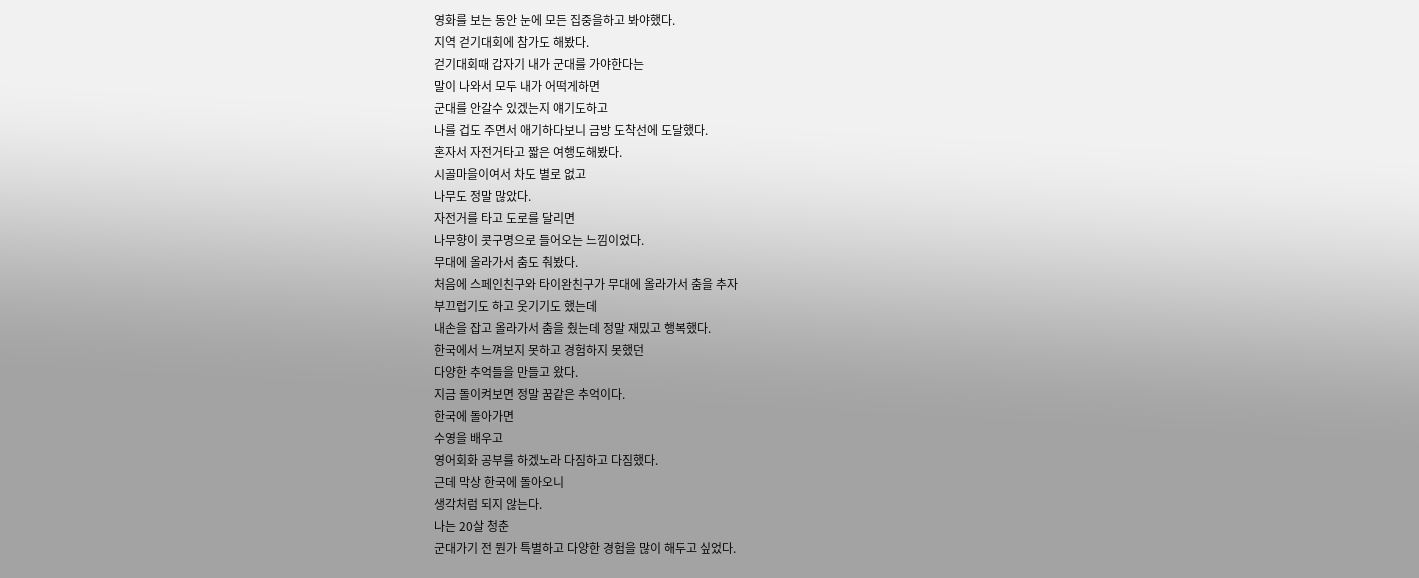영화를 보는 동안 눈에 모든 집중을하고 봐야했다.
지역 걷기대회에 참가도 해봤다.
걷기대회때 갑자기 내가 군대를 가야한다는
말이 나와서 모두 내가 어떡게하면
군대를 안갈수 있겠는지 얘기도하고
나를 겁도 주면서 애기하다보니 금방 도착선에 도달했다.
혼자서 자전거타고 짧은 여행도해봤다.
시골마을이여서 차도 별로 없고
나무도 정말 많았다.
자전거를 타고 도로를 달리면
나무향이 콧구명으로 들어오는 느낌이었다.
무대에 올라가서 춤도 춰봤다.
처음에 스페인친구와 타이완친구가 무대에 올라가서 춤을 추자
부끄럽기도 하고 웃기기도 했는데
내손을 잡고 올라가서 춤을 췄는데 정말 재밌고 행복했다.
한국에서 느껴보지 못하고 경험하지 못했던
다양한 추억들을 만들고 왔다.
지금 돌이켜보면 정말 꿈같은 추억이다.
한국에 돌아가면
수영을 배우고
영어회화 공부를 하겠노라 다짐하고 다짐했다.
근데 막상 한국에 돌아오니
생각처럼 되지 않는다.
나는 20살 청춘
군대가기 전 뭔가 특별하고 다양한 경험을 많이 해두고 싶었다.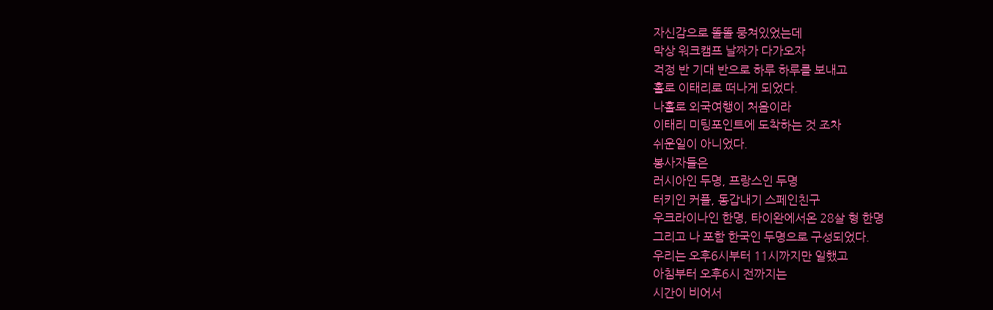자신감으로 똘똘 뭉쳐있었는데
막상 워크캠프 날짜가 다가오자
걱정 반 기대 반으로 하루 하루를 보내고
홀로 이태리로 떠나게 되었다.
나홀로 외국여행이 처음이라
이태리 미팅포인트에 도착하는 것 조차
쉬운일이 아니었다.
봉사자들은
러시아인 두명, 프랑스인 두명
터키인 커플, 동갑내기 스페인친구
우크라이나인 한명, 타이완에서온 28살 형 한명
그리고 나 포함 한국인 두명으로 구성되었다.
우리는 오후6시부터 11시까지만 일했고
아침부터 오후6시 전까지는
시간이 비어서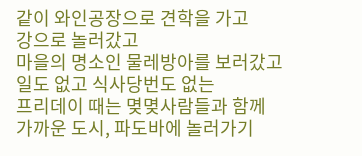같이 와인공장으로 견학을 가고
강으로 놀러갔고
마을의 명소인 물레방아를 보러갔고
일도 없고 식사당번도 없는
프리데이 때는 몆몆사람들과 함께
가까운 도시, 파도바에 놀러가기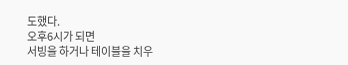도했다.
오후6시가 되면
서빙을 하거나 테이블을 치우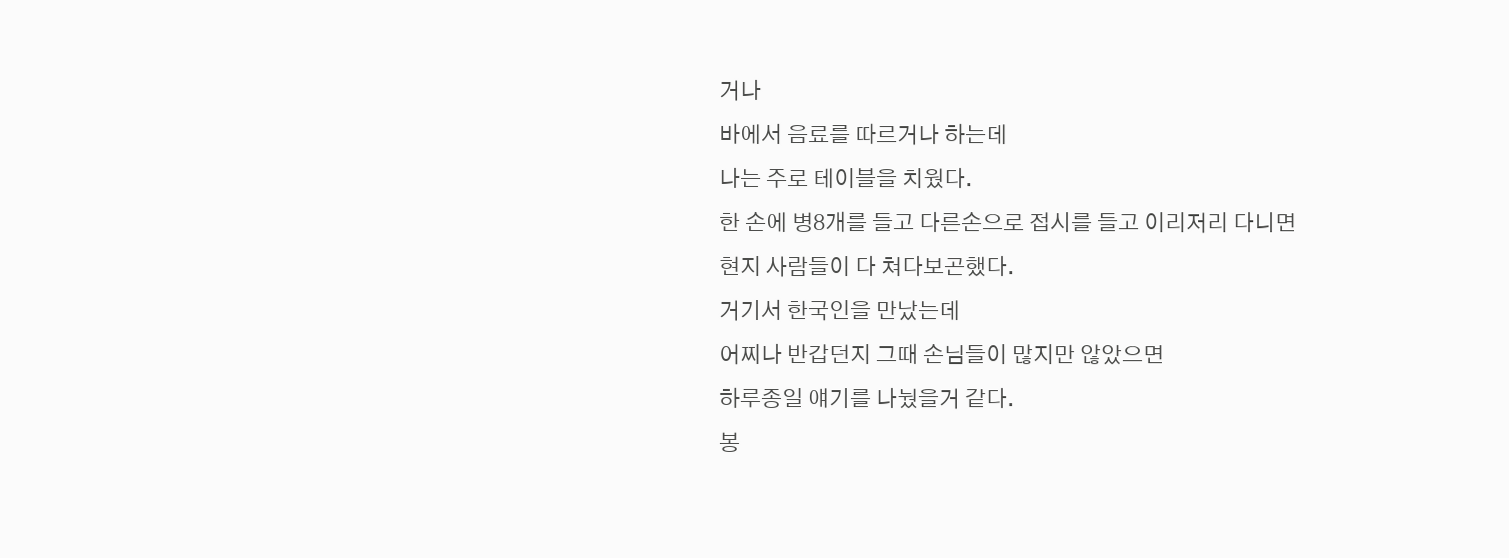거나
바에서 음료를 따르거나 하는데
나는 주로 테이블을 치웠다.
한 손에 병8개를 들고 다른손으로 접시를 들고 이리저리 다니면
현지 사람들이 다 쳐다보곤했다.
거기서 한국인을 만났는데
어찌나 반갑던지 그때 손님들이 많지만 않았으면
하루종일 얘기를 나눴을거 같다.
봉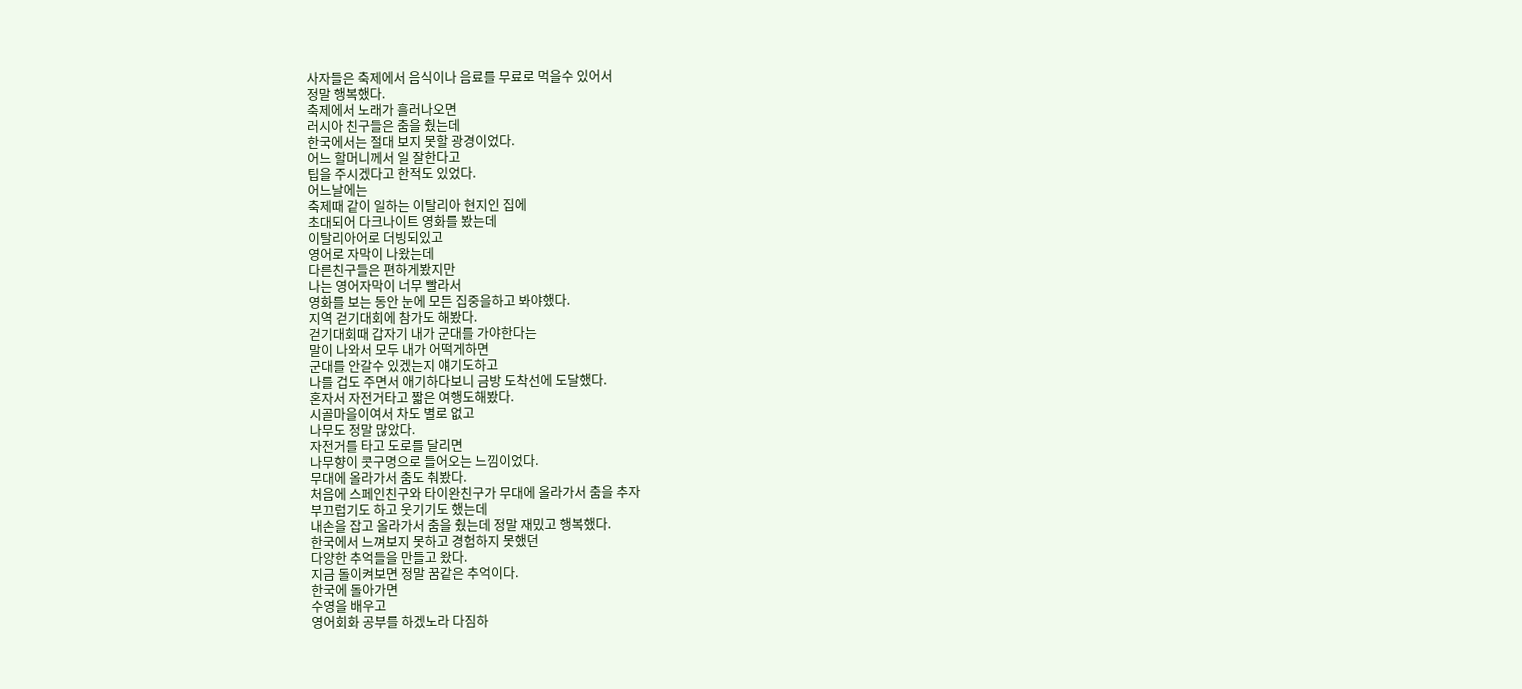사자들은 축제에서 음식이나 음료를 무료로 먹을수 있어서
정말 행복했다.
축제에서 노래가 흘러나오면
러시아 친구들은 춤을 췄는데
한국에서는 절대 보지 못할 광경이었다.
어느 할머니께서 일 잘한다고
팁을 주시겠다고 한적도 있었다.
어느날에는
축제때 같이 일하는 이탈리아 현지인 집에
초대되어 다크나이트 영화를 봤는데
이탈리아어로 더빙되있고
영어로 자막이 나왔는데
다른친구들은 편하게봤지만
나는 영어자막이 너무 빨라서
영화를 보는 동안 눈에 모든 집중을하고 봐야했다.
지역 걷기대회에 참가도 해봤다.
걷기대회때 갑자기 내가 군대를 가야한다는
말이 나와서 모두 내가 어떡게하면
군대를 안갈수 있겠는지 얘기도하고
나를 겁도 주면서 애기하다보니 금방 도착선에 도달했다.
혼자서 자전거타고 짧은 여행도해봤다.
시골마을이여서 차도 별로 없고
나무도 정말 많았다.
자전거를 타고 도로를 달리면
나무향이 콧구명으로 들어오는 느낌이었다.
무대에 올라가서 춤도 춰봤다.
처음에 스페인친구와 타이완친구가 무대에 올라가서 춤을 추자
부끄럽기도 하고 웃기기도 했는데
내손을 잡고 올라가서 춤을 췄는데 정말 재밌고 행복했다.
한국에서 느껴보지 못하고 경험하지 못했던
다양한 추억들을 만들고 왔다.
지금 돌이켜보면 정말 꿈같은 추억이다.
한국에 돌아가면
수영을 배우고
영어회화 공부를 하겠노라 다짐하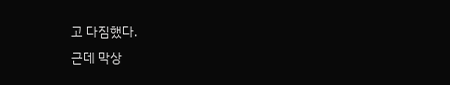고 다짐했다.
근데 막상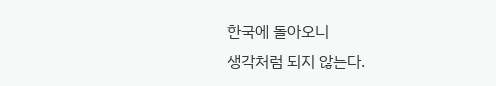한국에 돌아오니
생각처럼 되지 않는다.